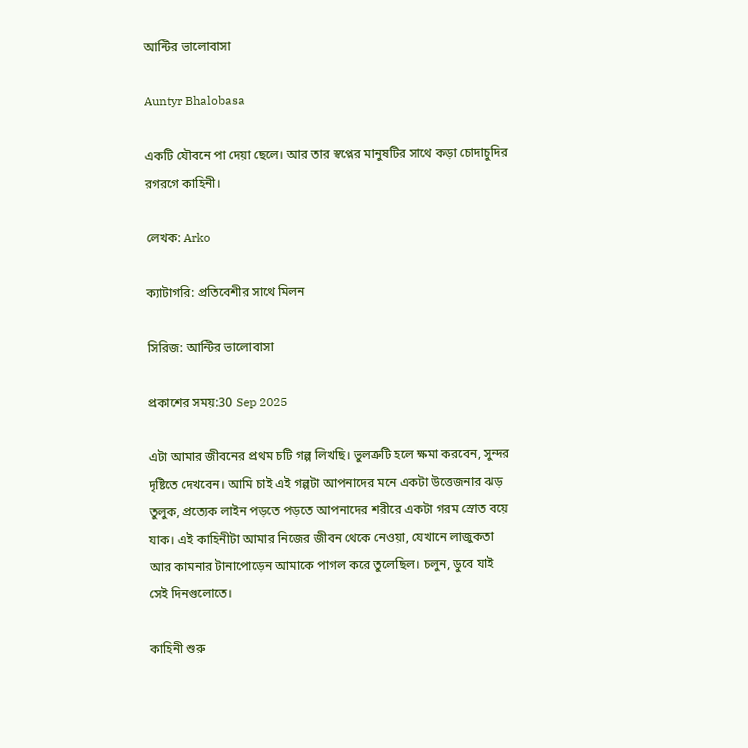আন্টির ভালোবাসা

Auntyr Bhalobasa

একটি যৌবনে পা দেয়া ছেলে। আর তার স্বপ্নের মানুষটির সাথে কড়া চোদাচুদির রগরগে কাহিনী।

লেখক: Arko

ক্যাটাগরি: প্রতিবেশীর সাথে মিলন

সিরিজ: আন্টির ভালোবাসা

প্রকাশের সময়:30 Sep 2025

এটা আমার জীবনের প্রথম চটি গল্প লিখছি। ভুলত্রুটি হলে ক্ষমা করবেন, সুন্দর দৃষ্টিতে দেখবেন। আমি চাই এই গল্পটা আপনাদের মনে একটা উত্তেজনার ঝড় তুলুক, প্রত্যেক লাইন পড়তে পড়তে আপনাদের শরীরে একটা গরম স্রোত বয়ে যাক। এই কাহিনীটা আমার নিজের জীবন থেকে নেওয়া, যেখানে লাজুকতা আর কামনার টানাপোড়েন আমাকে পাগল করে তুলেছিল। চলুন, ডুবে যাই সেই দিনগুলোতে।

কাহিনী শুরু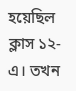হয়েছিল ক্লাস ১২-এ। তখন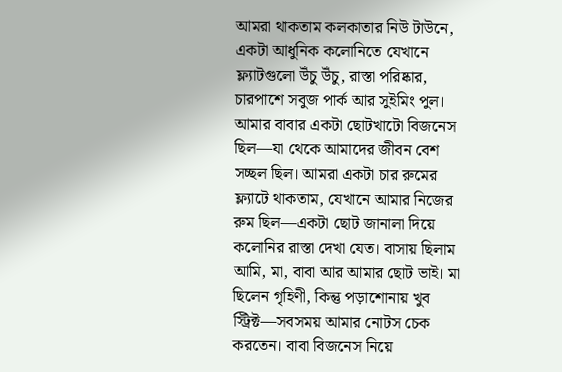আমরা থাকতাম কলকাতার নিউ টাউনে, একটা আধুনিক কলোনিতে যেখানে ফ্ল্যাটগুলো উঁচু উঁচু, রাস্তা পরিষ্কার, চারপাশে সবুজ পার্ক আর সুইমিং পুল। আমার বাবার একটা ছোটখাটো বিজনেস ছিল—যা থেকে আমাদের জীবন বেশ সচ্ছল ছিল। আমরা একটা চার রুমের ফ্ল্যাটে থাকতাম, যেখানে আমার নিজের রুম ছিল—একটা ছোট জানালা দিয়ে কলোনির রাস্তা দেখা যেত। বাসায় ছিলাম আমি, মা, বাবা আর আমার ছোট ভাই। মা ছিলেন গৃহিণী, কিন্তু পড়াশোনায় খুব স্ট্রিক্ট—সবসময় আমার নোটস চেক করতেন। বাবা বিজনেস নিয়ে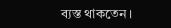ব্যস্ত থাকতেন।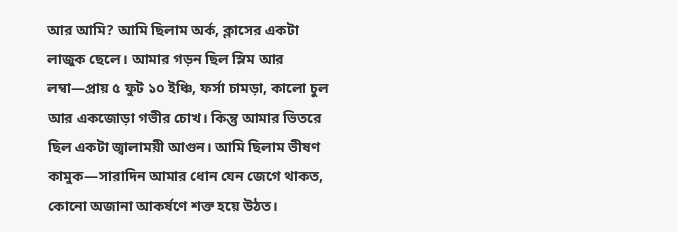আর আমি? আমি ছিলাম অর্ক, ক্লাসের একটা লাজুক ছেলে। আমার গড়ন ছিল স্লিম আর লম্বা—প্রায় ৫ ফুট ১০ ইঞ্চি, ফর্সা চামড়া, কালো চুল আর একজোড়া গভীর চোখ। কিন্তু আমার ভিতরে ছিল একটা জ্বালাময়ী আগুন। আমি ছিলাম ভীষণ কামুক—সারাদিন আমার ধোন যেন জেগে থাকত, কোনো অজানা আকর্ষণে শক্ত হয়ে উঠত।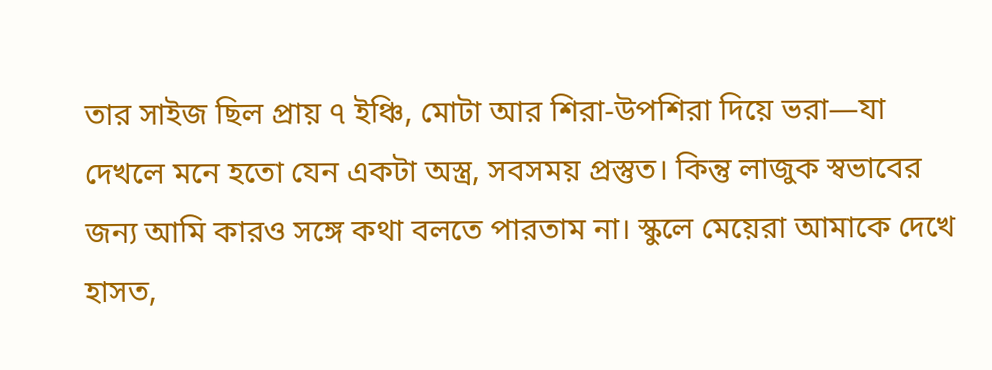তার সাইজ ছিল প্রায় ৭ ইঞ্চি, মোটা আর শিরা-উপশিরা দিয়ে ভরা—যা দেখলে মনে হতো যেন একটা অস্ত্র, সবসময় প্রস্তুত। কিন্তু লাজুক স্বভাবের জন্য আমি কারও সঙ্গে কথা বলতে পারতাম না। স্কুলে মেয়েরা আমাকে দেখে হাসত,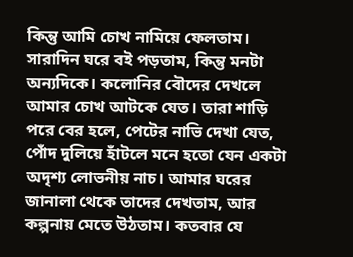কিন্তু আমি চোখ নামিয়ে ফেলতাম। সারাদিন ঘরে বই পড়তাম, কিন্তু মনটা অন্যদিকে। কলোনির বৌদের দেখলে আমার চোখ আটকে যেত। তারা শাড়ি পরে বের হলে, পেটের নাভি দেখা যেত, পোঁদ দুলিয়ে হাঁটলে মনে হতো যেন একটা অদৃশ্য লোভনীয় নাচ। আমার ঘরের জানালা থেকে তাদের দেখতাম, আর কল্পনায় মেতে উঠতাম। কতবার যে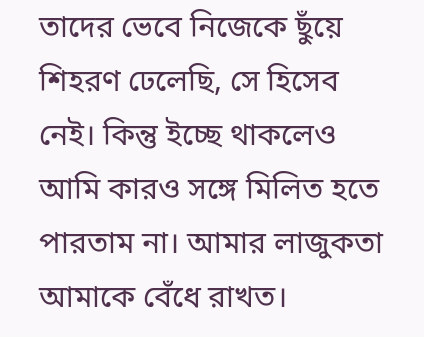তাদের ভেবে নিজেকে ছুঁয়ে শিহরণ ঢেলেছি, সে হিসেব নেই। কিন্তু ইচ্ছে থাকলেও আমি কারও সঙ্গে মিলিত হতে পারতাম না। আমার লাজুকতা আমাকে বেঁধে রাখত।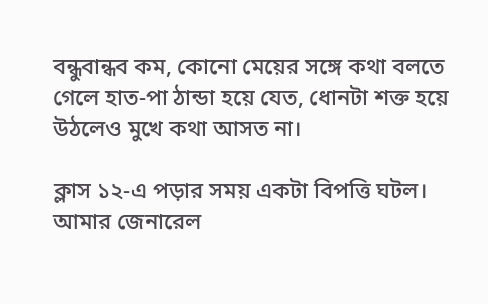বন্ধুবান্ধব কম, কোনো মেয়ের সঙ্গে কথা বলতে গেলে হাত-পা ঠান্ডা হয়ে যেত, ধোনটা শক্ত হয়ে উঠলেও মুখে কথা আসত না।

ক্লাস ১২-এ পড়ার সময় একটা বিপত্তি ঘটল। আমার জেনারেল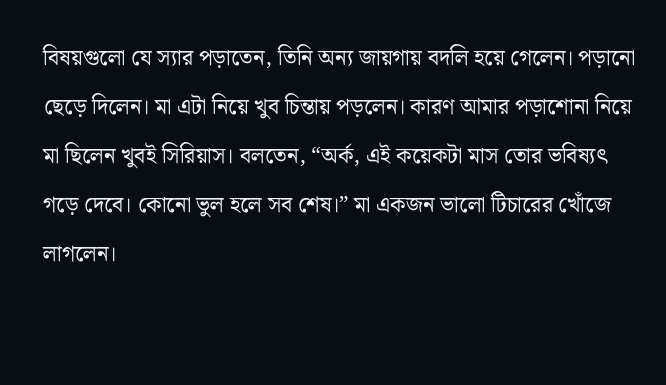বিষয়গুলো যে স্যার পড়াতেন, তিনি অন্য জায়গায় বদলি হয়ে গেলেন। পড়ানো ছেড়ে দিলেন। মা এটা নিয়ে খুব চিন্তায় পড়লেন। কারণ আমার পড়াশোনা নিয়ে মা ছিলেন খুবই সিরিয়াস। বলতেন, “অর্ক, এই কয়েকটা মাস তোর ভবিষ্যৎ গড়ে দেবে। কোনো ভুল হলে সব শেষ।” মা একজন ভালো টিচারের খোঁজে লাগলেন।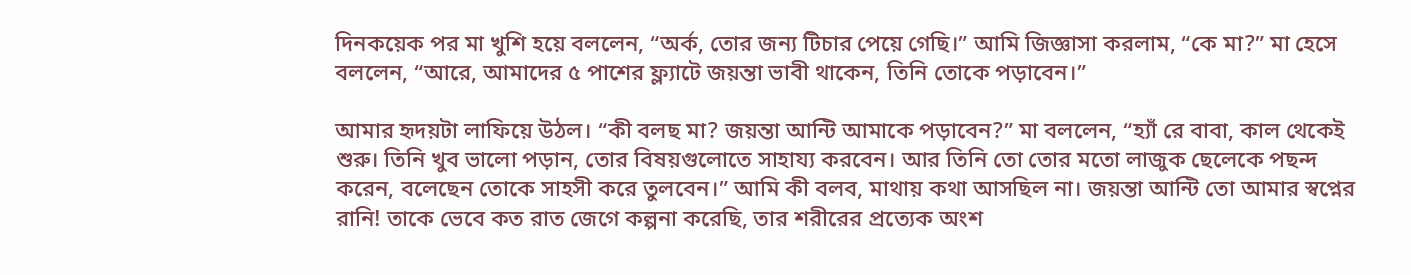দিনকয়েক পর মা খুশি হয়ে বললেন, “অর্ক, তোর জন্য টিচার পেয়ে গেছি।” আমি জিজ্ঞাসা করলাম, “কে মা?” মা হেসে বললেন, “আরে, আমাদের ৫ পাশের ফ্ল্যাটে জয়ন্তা ভাবী থাকেন, তিনি তোকে পড়াবেন।”

আমার হৃদয়টা লাফিয়ে উঠল। “কী বলছ মা? জয়ন্তা আন্টি আমাকে পড়াবেন?” মা বললেন, “হ্যাঁ রে বাবা, কাল থেকেই শুরু। তিনি খুব ভালো পড়ান, তোর বিষয়গুলোতে সাহায্য করবেন। আর তিনি তো তোর মতো লাজুক ছেলেকে পছন্দ করেন, বলেছেন তোকে সাহসী করে তুলবেন।” আমি কী বলব, মাথায় কথা আসছিল না। জয়ন্তা আন্টি তো আমার স্বপ্নের রানি! তাকে ভেবে কত রাত জেগে কল্পনা করেছি, তার শরীরের প্রত্যেক অংশ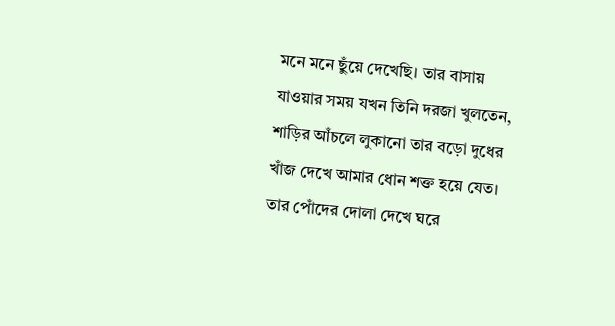মনে মনে ছুঁয়ে দেখেছি। তার বাসায় যাওয়ার সময় যখন তিনি দরজা খুলতেন, শাড়ির আঁচলে লুকানো তার বড়ো দুধের খাঁজ দেখে আমার ধোন শক্ত হয়ে যেত। তার পোঁদের দোলা দেখে ঘরে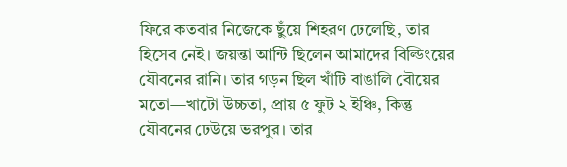ফিরে কতবার নিজেকে ছুঁয়ে শিহরণ ঢেলেছি, তার হিসেব নেই। জয়ন্তা আন্টি ছিলেন আমাদের বিল্ডিংয়ের যৌবনের রানি। তার গড়ন ছিল খাঁটি বাঙালি বৌয়ের মতো—খাটো উচ্চতা, প্রায় ৫ ফুট ২ ইঞ্চি, কিন্তু যৌবনের ঢেউয়ে ভরপুর। তার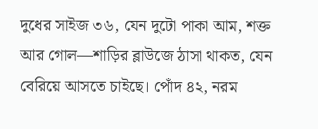দুধের সাইজ ৩৬, যেন দুটো পাকা আম, শক্ত আর গোল—শাড়ির ব্লাউজে ঠাসা থাকত, যেন বেরিয়ে আসতে চাইছে। পোঁদ ৪২, নরম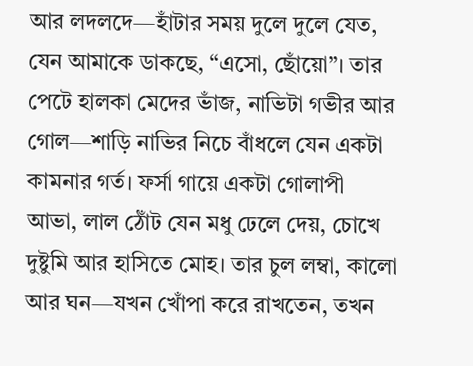আর লদলদে—হাঁটার সময় দুলে দুলে যেত, যেন আমাকে ডাকছে, “এসো, ছোঁয়ো”। তার পেটে হালকা মেদের ভাঁজ, নাভিটা গভীর আর গোল—শাড়ি নাভির নিচে বাঁধলে যেন একটা কামনার গর্ত। ফর্সা গায়ে একটা গোলাপী আভা, লাল ঠোঁট যেন মধু ঢেলে দেয়, চোখে দুষ্টুমি আর হাসিতে মোহ। তার চুল লম্বা, কালো আর ঘন—যখন খোঁপা করে রাখতেন, তখন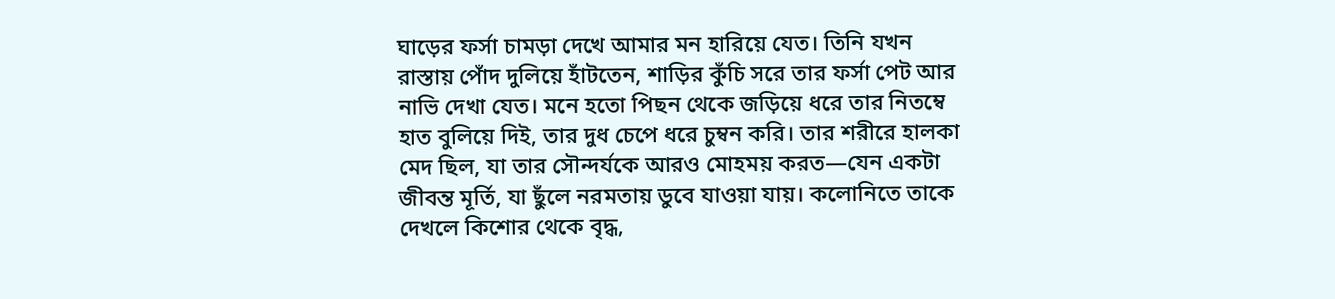ঘাড়ের ফর্সা চামড়া দেখে আমার মন হারিয়ে যেত। তিনি যখন রাস্তায় পোঁদ দুলিয়ে হাঁটতেন, শাড়ির কুঁচি সরে তার ফর্সা পেট আর নাভি দেখা যেত। মনে হতো পিছন থেকে জড়িয়ে ধরে তার নিতম্বে হাত বুলিয়ে দিই, তার দুধ চেপে ধরে চুম্বন করি। তার শরীরে হালকা মেদ ছিল, যা তার সৌন্দর্যকে আরও মোহময় করত—যেন একটা জীবন্ত মূর্তি, যা ছুঁলে নরমতায় ডুবে যাওয়া যায়। কলোনিতে তাকে দেখলে কিশোর থেকে বৃদ্ধ,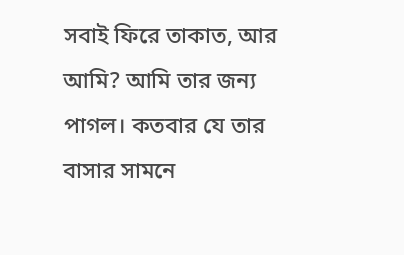সবাই ফিরে তাকাত, আর আমি? আমি তার জন্য পাগল। কতবার যে তার বাসার সামনে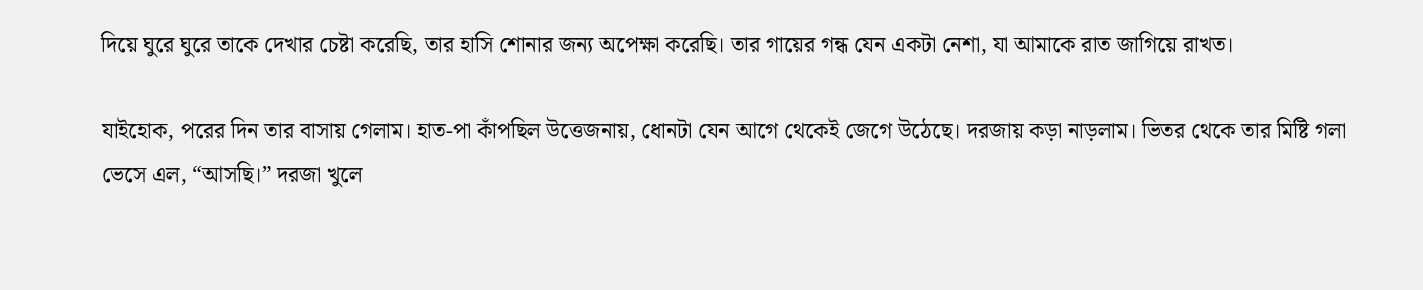দিয়ে ঘুরে ঘুরে তাকে দেখার চেষ্টা করেছি, তার হাসি শোনার জন্য অপেক্ষা করেছি। তার গায়ের গন্ধ যেন একটা নেশা, যা আমাকে রাত জাগিয়ে রাখত।

যাইহোক, পরের দিন তার বাসায় গেলাম। হাত-পা কাঁপছিল উত্তেজনায়, ধোনটা যেন আগে থেকেই জেগে উঠেছে। দরজায় কড়া নাড়লাম। ভিতর থেকে তার মিষ্টি গলা ভেসে এল, “আসছি।” দরজা খুলে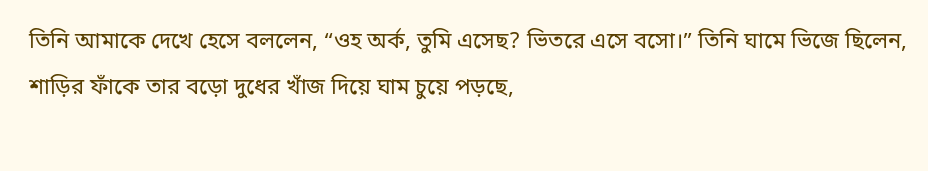তিনি আমাকে দেখে হেসে বললেন, “ওহ অর্ক, তুমি এসেছ? ভিতরে এসে বসো।” তিনি ঘামে ভিজে ছিলেন, শাড়ির ফাঁকে তার বড়ো দুধের খাঁজ দিয়ে ঘাম চুয়ে পড়ছে,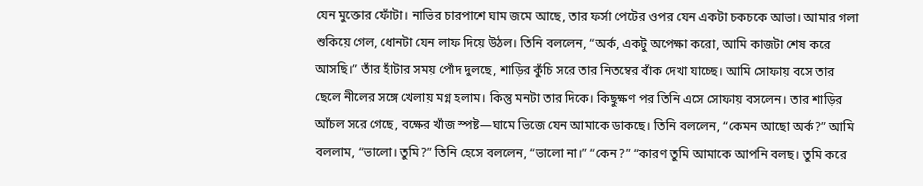যেন মুক্তোর ফোঁটা। নাভির চারপাশে ঘাম জমে আছে, তার ফর্সা পেটের ওপর যেন একটা চকচকে আভা। আমার গলা শুকিয়ে গেল, ধোনটা যেন লাফ দিয়ে উঠল। তিনি বললেন, “অর্ক, একটু অপেক্ষা করো, আমি কাজটা শেষ করে আসছি।” তাঁর হাঁটার সময় পোঁদ দুলছে, শাড়ির কুঁচি সরে তার নিতম্বের বাঁক দেখা যাচ্ছে। আমি সোফায় বসে তার ছেলে নীলের সঙ্গে খেলায় মগ্ন হলাম। কিন্তু মনটা তার দিকে। কিছুক্ষণ পর তিনি এসে সোফায় বসলেন। তার শাড়ির আঁচল সরে গেছে, বক্ষের খাঁজ স্পষ্ট—ঘামে ভিজে যেন আমাকে ডাকছে। তিনি বললেন, “কেমন আছো অর্ক?” আমি বললাম, “ভালো। তুমি?” তিনি হেসে বললেন, “ভালো না।” “কেন?” “কারণ তুমি আমাকে আপনি বলছ। তুমি করে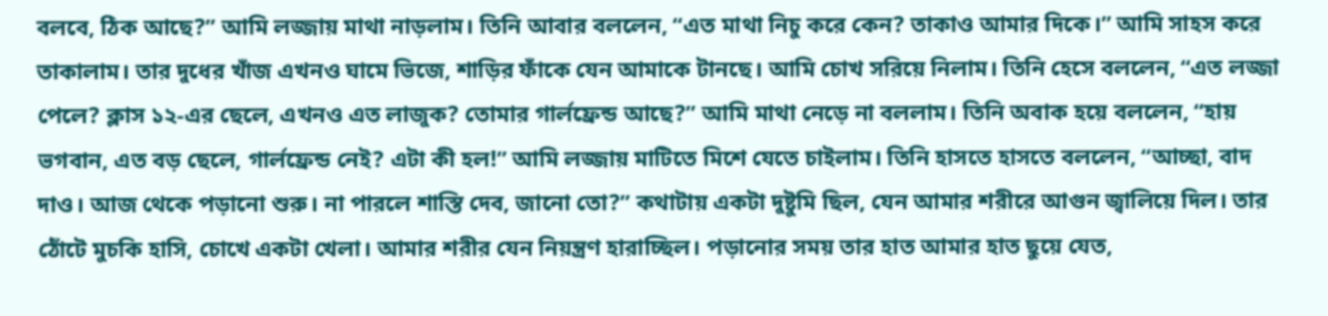বলবে, ঠিক আছে?” আমি লজ্জায় মাথা নাড়লাম। তিনি আবার বললেন, “এত মাথা নিচু করে কেন? তাকাও আমার দিকে।” আমি সাহস করে তাকালাম। তার দুধের খাঁজ এখনও ঘামে ভিজে, শাড়ির ফাঁকে যেন আমাকে টানছে। আমি চোখ সরিয়ে নিলাম। তিনি হেসে বললেন, “এত লজ্জা পেলে? ক্লাস ১২-এর ছেলে, এখনও এত লাজুক? তোমার গার্লফ্রেন্ড আছে?” আমি মাথা নেড়ে না বললাম। তিনি অবাক হয়ে বললেন, “হায় ভগবান, এত বড় ছেলে, গার্লফ্রেন্ড নেই? এটা কী হল!” আমি লজ্জায় মাটিতে মিশে যেতে চাইলাম। তিনি হাসতে হাসতে বললেন, “আচ্ছা, বাদ দাও। আজ থেকে পড়ানো শুরু। না পারলে শাস্তি দেব, জানো তো?” কথাটায় একটা দুষ্টুমি ছিল, যেন আমার শরীরে আগুন জ্বালিয়ে দিল। তার ঠোঁটে মুচকি হাসি, চোখে একটা খেলা। আমার শরীর যেন নিয়ন্ত্রণ হারাচ্ছিল। পড়ানোর সময় তার হাত আমার হাত ছুয়ে যেত,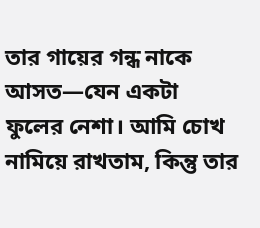তার গায়ের গন্ধ নাকে আসত—যেন একটা ফুলের নেশা। আমি চোখ নামিয়ে রাখতাম, কিন্তু তার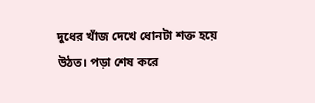দুধের খাঁজ দেখে ধোনটা শক্ত হয়ে উঠত। পড়া শেষ করে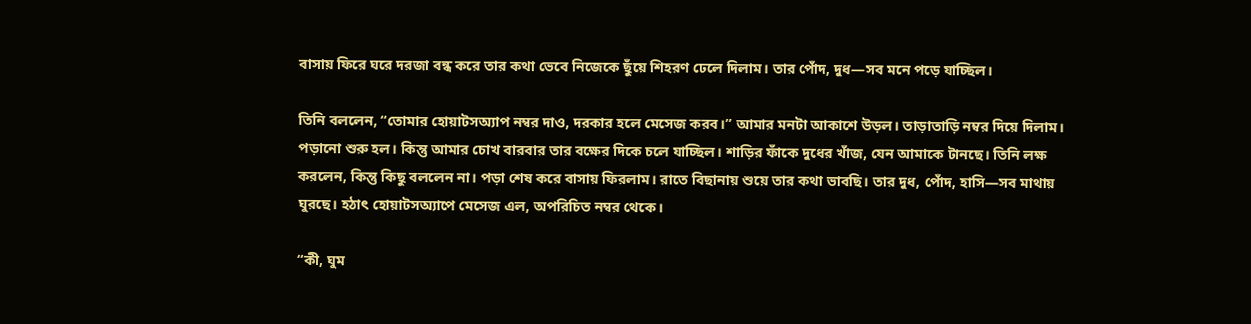বাসায় ফিরে ঘরে দরজা বন্ধ করে তার কথা ভেবে নিজেকে ছুঁয়ে শিহরণ ঢেলে দিলাম। তার পোঁদ, দুধ—সব মনে পড়ে যাচ্ছিল।

তিনি বললেন, “তোমার হোয়াটসঅ্যাপ নম্বর দাও, দরকার হলে মেসেজ করব।” আমার মনটা আকাশে উড়ল। তাড়াতাড়ি নম্বর দিয়ে দিলাম। পড়ানো শুরু হল। কিন্তু আমার চোখ বারবার তার বক্ষের দিকে চলে যাচ্ছিল। শাড়ির ফাঁকে দুধের খাঁজ, যেন আমাকে টানছে। তিনি লক্ষ করলেন, কিন্তু কিছু বললেন না। পড়া শেষ করে বাসায় ফিরলাম। রাতে বিছানায় শুয়ে তার কথা ভাবছি। তার দুধ, পোঁদ, হাসি—সব মাথায় ঘুরছে। হঠাৎ হোয়াটসঅ্যাপে মেসেজ এল, অপরিচিত নম্বর থেকে।

“কী, ঘুম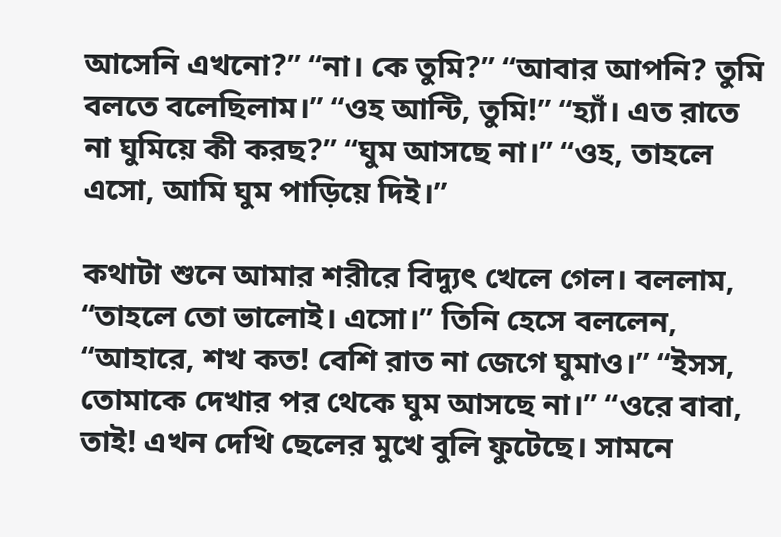আসেনি এখনো?” “না। কে তুমি?” “আবার আপনি? তুমি বলতে বলেছিলাম।” “ওহ আন্টি, তুমি!” “হ্যাঁ। এত রাতে না ঘুমিয়ে কী করছ?” “ঘুম আসছে না।” “ওহ, তাহলে এসো, আমি ঘুম পাড়িয়ে দিই।”

কথাটা শুনে আমার শরীরে বিদ্যুৎ খেলে গেল। বললাম, “তাহলে তো ভালোই। এসো।” তিনি হেসে বললেন, “আহারে, শখ কত! বেশি রাত না জেগে ঘুমাও।” “ইসস, তোমাকে দেখার পর থেকে ঘুম আসছে না।” “ওরে বাবা, তাই! এখন দেখি ছেলের মুখে বুলি ফুটেছে। সামনে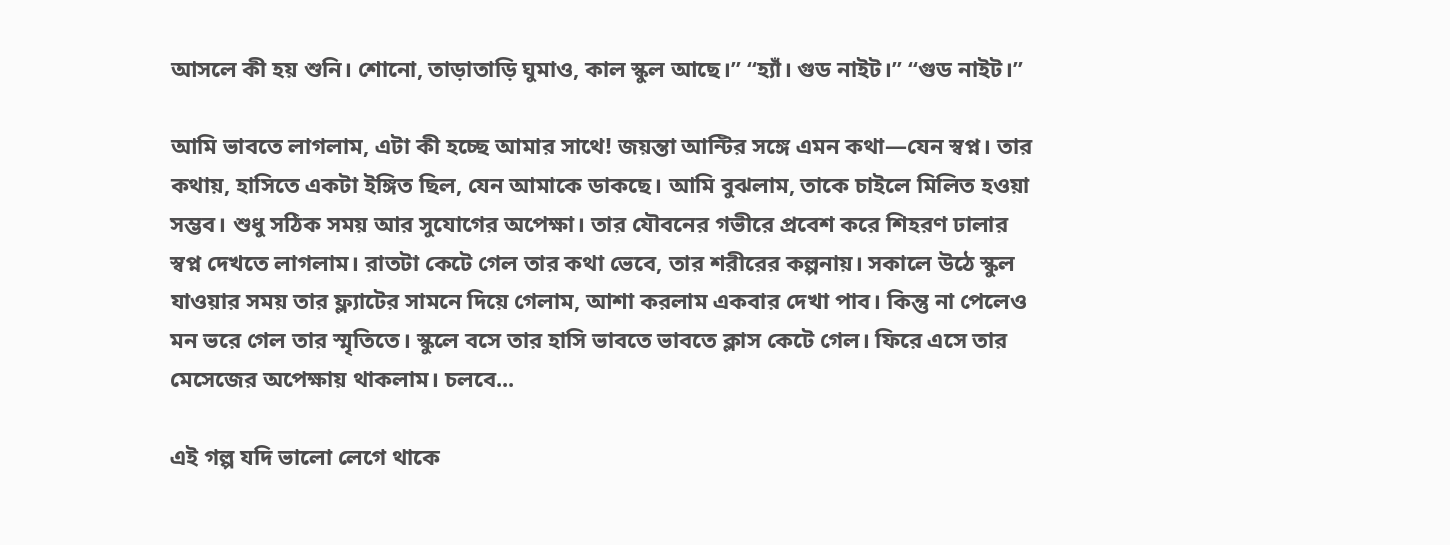আসলে কী হয় শুনি। শোনো, তাড়াতাড়ি ঘুমাও, কাল স্কুল আছে।” “হ্যাঁ। গুড নাইট।” “গুড নাইট।”

আমি ভাবতে লাগলাম, এটা কী হচ্ছে আমার সাথে! জয়ন্তা আন্টির সঙ্গে এমন কথা—যেন স্বপ্ন। তার কথায়, হাসিতে একটা ইঙ্গিত ছিল, যেন আমাকে ডাকছে। আমি বুঝলাম, তাকে চাইলে মিলিত হওয়া সম্ভব। শুধু সঠিক সময় আর সুযোগের অপেক্ষা। তার যৌবনের গভীরে প্রবেশ করে শিহরণ ঢালার স্বপ্ন দেখতে লাগলাম। রাতটা কেটে গেল তার কথা ভেবে, তার শরীরের কল্পনায়। সকালে উঠে স্কুল যাওয়ার সময় তার ফ্ল্যাটের সামনে দিয়ে গেলাম, আশা করলাম একবার দেখা পাব। কিন্তু না পেলেও মন ভরে গেল তার স্মৃতিতে। স্কুলে বসে তার হাসি ভাবতে ভাবতে ক্লাস কেটে গেল। ফিরে এসে তার মেসেজের অপেক্ষায় থাকলাম। চলবে...

এই গল্প যদি ভালো লেগে থাকে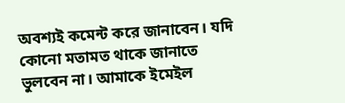অবশ্যই কমেন্ট করে জানাবেন। যদি কোনো মতামত থাকে জানাতে ভুলবেন না। আমাকে ইমেইল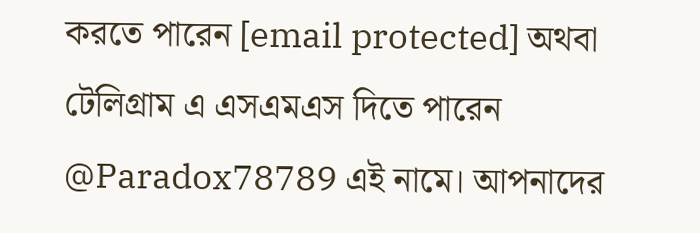করতে পারেন [email protected] অথবা টেলিগ্রাম এ এসএমএস দিতে পারেন @Paradox78789 এই নামে। আপনাদের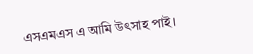এসএমএস এ আমি উৎসাহ পাই।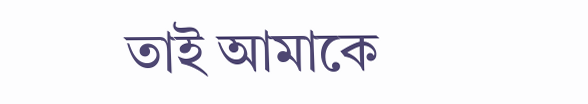তাই আমাকে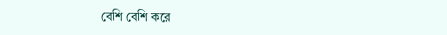বেশি বেশি করে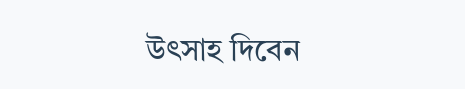উৎসাহ দিবেন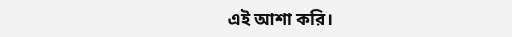এই আশা করি।